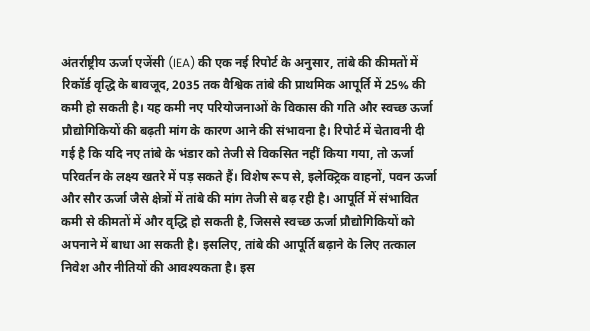अंतर्राष्ट्रीय ऊर्जा एजेंसी (IEA) की एक नई रिपोर्ट के अनुसार, तांबे की कीमतों में रिकॉर्ड वृद्धि के बावजूद, 2035 तक वैश्विक तांबे की प्राथमिक आपूर्ति में 25% की कमी हो सकती है। यह कमी नए परियोजनाओं के विकास की गति और स्वच्छ ऊर्जा प्रौद्योगिकियों की बढ़ती मांग के कारण आने की संभावना है। रिपोर्ट में चेतावनी दी गई है कि यदि नए तांबे के भंडार को तेजी से विकसित नहीं किया गया, तो ऊर्जा परिवर्तन के लक्ष्य खतरे में पड़ सकते हैं। विशेष रूप से, इलेक्ट्रिक वाहनों, पवन ऊर्जा और सौर ऊर्जा जैसे क्षेत्रों में तांबे की मांग तेजी से बढ़ रही है। आपूर्ति में संभावित कमी से कीमतों में और वृद्धि हो सकती है, जिससे स्वच्छ ऊर्जा प्रौद्योगिकियों को अपनाने में बाधा आ सकती है। इसलिए, तांबे की आपूर्ति बढ़ाने के लिए तत्काल निवेश और नीतियों की आवश्यकता है। इस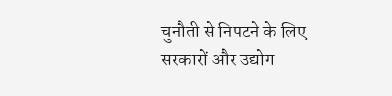चुनौती से निपटने के लिए सरकारों और उद्योग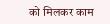को मिलकर काम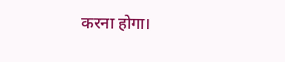करना होगा।